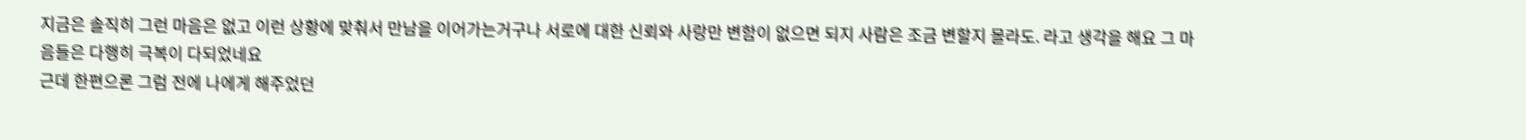지금은 솔직히 그런 마음은 없고 이런 상황에 맞춰서 만남을 이어가는거구나 서로에 대한 신뢰와 사랑만 변함이 없으면 되지 사람은 조금 변할지 몰라도. 라고 생각을 해요 그 마음들은 다행히 극복이 다되었네요
근데 한편으론 그럼 전에 나에게 해주었던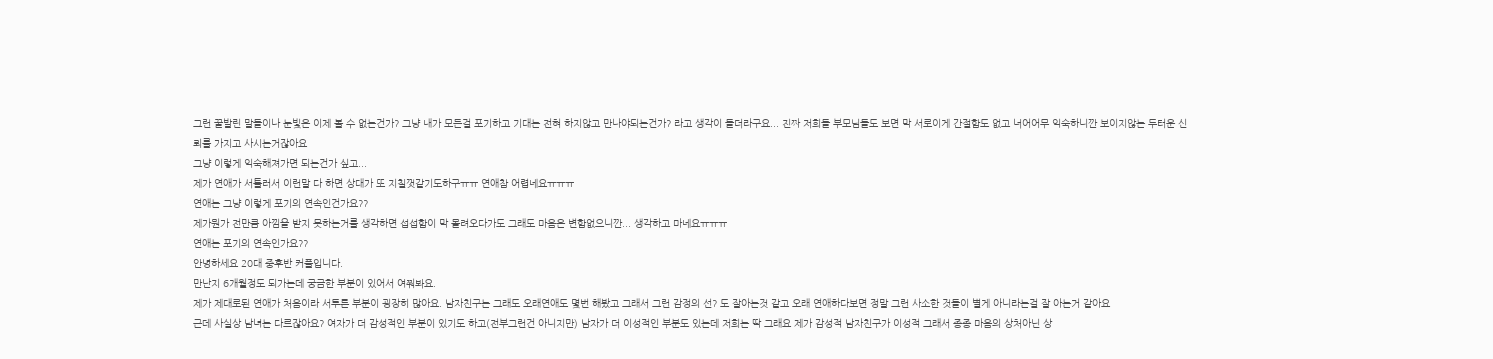그런 꿀발린 말들이나 눈빛은 이제 볼 수 없는건가? 그냥 내가 모든걸 포기하고 기대는 전혀 하지않고 만나야되는건가? 라고 생각이 들더라구요... 진짜 저희들 부모님들도 보면 막 서로이게 간절함도 없고 너어어무 익숙하니깐 보이지않는 두터운 신뢰를 가지고 사시는거잖아요
그냥 이렇게 익숙해져가면 되는건가 싶고...
제가 연애가 서툴러서 이런말 다 하면 상대가 또 지칠껏같기도하구ㅠㅠ 연애참 어렵네요ㅠㅠㅠ
연애는 그냥 이렇게 포기의 연속인건가요??
제가뭔가 전만큼 아낌을 받지 못하는거를 생각하면 섭섭함이 막 몰려오다가도 그래도 마음은 변함없으니깐... 생각하고 마네요ㅠㅠㅠ
연애는 포기의 연속인가요??
안녕하세요 20대 중후반 커플입니다.
만난지 6개월정도 되가는데 궁금한 부분이 있어서 여쭤봐요.
제가 제대로된 연애가 처음이라 서투른 부분이 굉장히 많아요. 남자친구는 그래도 오래연애도 몇번 해봤고 그래서 그런 감정의 선? 도 잘아는것 같고 오래 연애하다보면 정말 그런 사소한 것들이 별게 아니라는걸 잘 아는거 같아요
근데 사실상 남녀는 다르잖아요? 여자가 더 감성적인 부분이 있기도 하고(전부그런건 아니지만) 남자가 더 이성적인 부분도 있는데 저희는 딱 그래요 제가 감성적 남자친구가 이성적 그래서 종종 마음의 상처아닌 상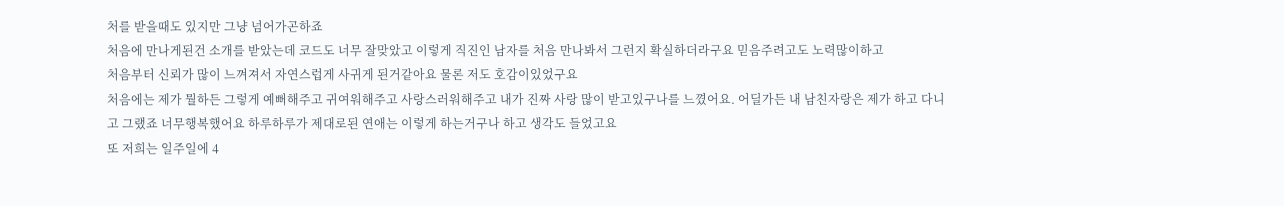처를 받을때도 있지만 그냥 넘어가곤하죠
처음에 만나게된건 소개를 받았는데 코드도 너무 잘맞았고 이렇게 직진인 남자를 처음 만나봐서 그런지 확실하더라구요 믿음주려고도 노력많이하고
처음부터 신뢰가 많이 느껴져서 자연스럽게 사귀게 된거같아요 물론 저도 호감이있었구요
처음에는 제가 뭘하든 그렇게 예뻐해주고 귀여워해주고 사랑스러워해주고 내가 진짜 사랑 많이 받고있구나를 느꼈어요. 어딜가든 내 남친자랑은 제가 하고 다니고 그랬죠 너무행복했어요 하루하루가 제대로된 연애는 이렇게 하는거구나 하고 생각도 들었고요
또 저희는 일주일에 4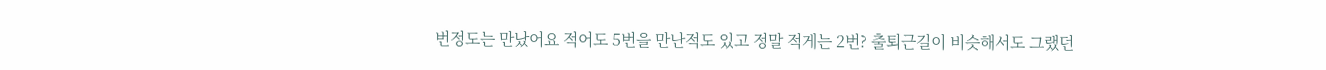번정도는 만났어요 적어도 5번을 만난적도 있고 정말 적게는 2번? 출퇴근길이 비슷해서도 그랬던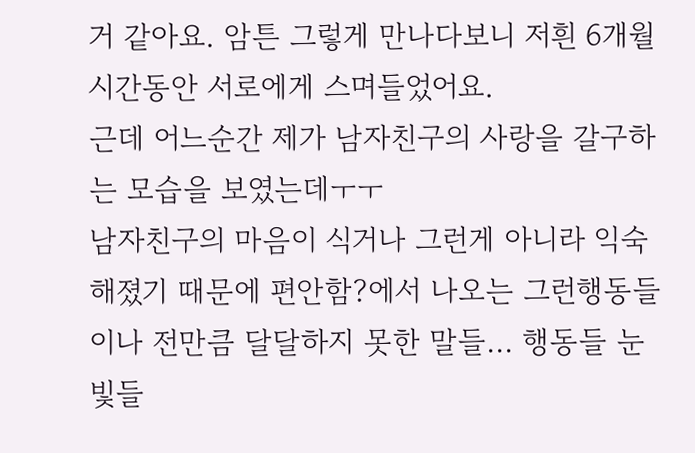거 같아요. 암튼 그렇게 만나다보니 저흰 6개월시간동안 서로에게 스며들었어요.
근데 어느순간 제가 남자친구의 사랑을 갈구하는 모습을 보였는데ㅜㅜ
남자친구의 마음이 식거나 그런게 아니라 익숙해졌기 때문에 편안함?에서 나오는 그런행동들이나 전만큼 달달하지 못한 말들... 행동들 눈빛들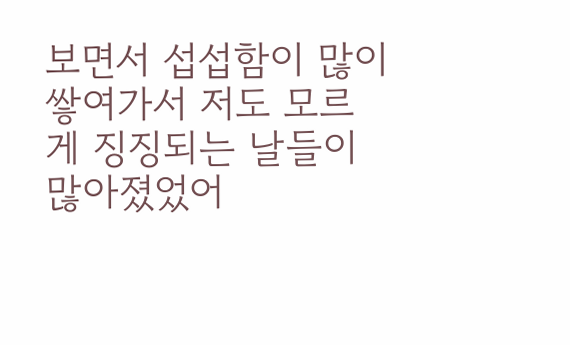보면서 섭섭함이 많이 쌓여가서 저도 모르게 징징되는 날들이 많아졌었어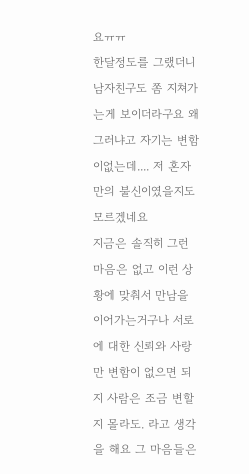요ㅠㅠ
한달정도를 그랬더니 남자친구도 쫌 지쳐가는게 보이더라구요 왜그러냐고 자기는 변함이없는데.... 저 혼자만의 불신이였을지도 모르겠네요
지금은 솔직히 그런 마음은 없고 이런 상황에 맞춰서 만남을 이어가는거구나 서로에 대한 신뢰와 사랑만 변함이 없으면 되지 사람은 조금 변할지 몰라도. 라고 생각을 해요 그 마음들은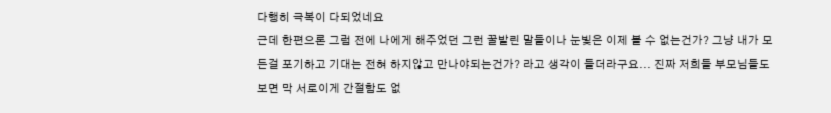다행히 극복이 다되었네요
근데 한편으론 그럼 전에 나에게 해주었던 그런 꿀발린 말들이나 눈빛은 이제 볼 수 없는건가? 그냥 내가 모든걸 포기하고 기대는 전혀 하지않고 만나야되는건가? 라고 생각이 들더라구요... 진짜 저희들 부모님들도 보면 막 서로이게 간절함도 없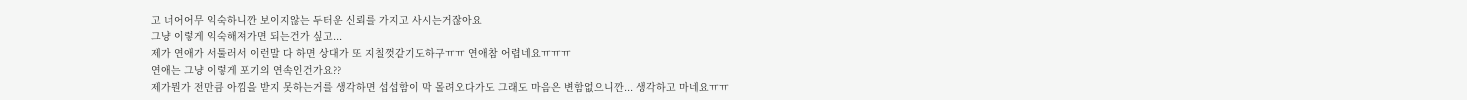고 너어어무 익숙하니깐 보이지않는 두터운 신뢰를 가지고 사시는거잖아요
그냥 이렇게 익숙해져가면 되는건가 싶고...
제가 연애가 서툴러서 이런말 다 하면 상대가 또 지칠껏같기도하구ㅠㅠ 연애참 어렵네요ㅠㅠㅠ
연애는 그냥 이렇게 포기의 연속인건가요??
제가뭔가 전만큼 아낌을 받지 못하는거를 생각하면 섭섭함이 막 몰려오다가도 그래도 마음은 변함없으니깐... 생각하고 마네요ㅠㅠ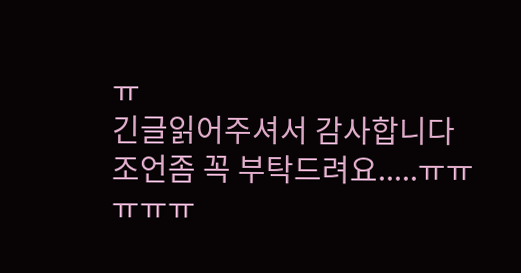ㅠ
긴글읽어주셔서 감사합니다
조언좀 꼭 부탁드려요.....ㅠㅠㅠㅠㅠ